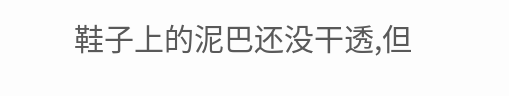鞋子上的泥巴还没干透,但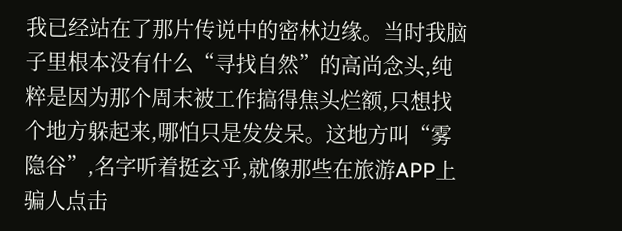我已经站在了那片传说中的密林边缘。当时我脑子里根本没有什么“寻找自然”的高尚念头,纯粹是因为那个周末被工作搞得焦头烂额,只想找个地方躲起来,哪怕只是发发呆。这地方叫“雾隐谷”,名字听着挺玄乎,就像那些在旅游APP上骗人点击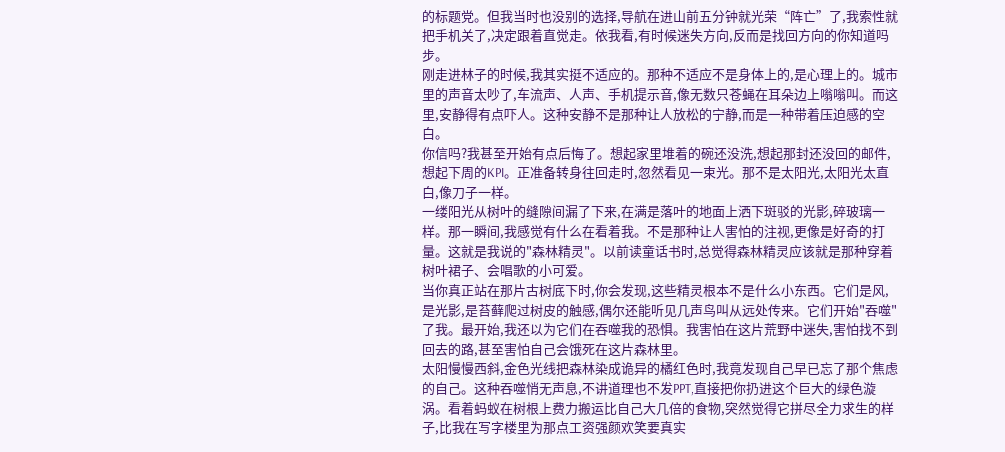的标题党。但我当时也没别的选择,导航在进山前五分钟就光荣“阵亡”了,我索性就把手机关了,决定跟着直觉走。依我看,有时候迷失方向,反而是找回方向的你知道吗步。
刚走进林子的时候,我其实挺不适应的。那种不适应不是身体上的,是心理上的。城市里的声音太吵了,车流声、人声、手机提示音,像无数只苍蝇在耳朵边上嗡嗡叫。而这里,安静得有点吓人。这种安静不是那种让人放松的宁静,而是一种带着压迫感的空白。
你信吗?我甚至开始有点后悔了。想起家里堆着的碗还没洗,想起那封还没回的邮件,想起下周的KPI。正准备转身往回走时,忽然看见一束光。那不是太阳光,太阳光太直白,像刀子一样。
一缕阳光从树叶的缝隙间漏了下来,在满是落叶的地面上洒下斑驳的光影,碎玻璃一样。那一瞬间,我感觉有什么在看着我。不是那种让人害怕的注视,更像是好奇的打量。这就是我说的"森林精灵"。以前读童话书时,总觉得森林精灵应该就是那种穿着树叶裙子、会唱歌的小可爱。
当你真正站在那片古树底下时,你会发现,这些精灵根本不是什么小东西。它们是风,是光影,是苔藓爬过树皮的触感,偶尔还能听见几声鸟叫从远处传来。它们开始"吞噬"了我。最开始,我还以为它们在吞噬我的恐惧。我害怕在这片荒野中迷失,害怕找不到回去的路,甚至害怕自己会饿死在这片森林里。
太阳慢慢西斜,金色光线把森林染成诡异的橘红色时,我竟发现自己早已忘了那个焦虑的自己。这种吞噬悄无声息,不讲道理也不发PPT,直接把你扔进这个巨大的绿色漩涡。看着蚂蚁在树根上费力搬运比自己大几倍的食物,突然觉得它拼尽全力求生的样子,比我在写字楼里为那点工资强颜欢笑要真实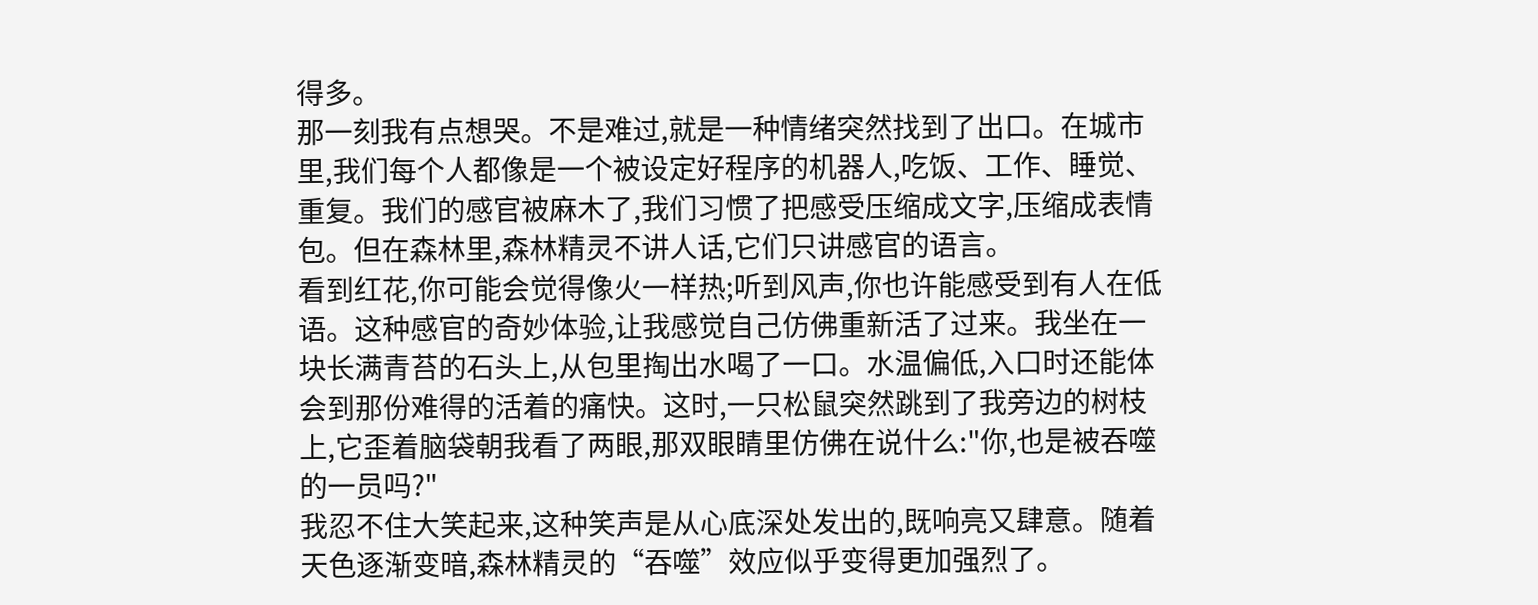得多。
那一刻我有点想哭。不是难过,就是一种情绪突然找到了出口。在城市里,我们每个人都像是一个被设定好程序的机器人,吃饭、工作、睡觉、重复。我们的感官被麻木了,我们习惯了把感受压缩成文字,压缩成表情包。但在森林里,森林精灵不讲人话,它们只讲感官的语言。
看到红花,你可能会觉得像火一样热;听到风声,你也许能感受到有人在低语。这种感官的奇妙体验,让我感觉自己仿佛重新活了过来。我坐在一块长满青苔的石头上,从包里掏出水喝了一口。水温偏低,入口时还能体会到那份难得的活着的痛快。这时,一只松鼠突然跳到了我旁边的树枝上,它歪着脑袋朝我看了两眼,那双眼睛里仿佛在说什么:"你,也是被吞噬的一员吗?"
我忍不住大笑起来,这种笑声是从心底深处发出的,既响亮又肆意。随着天色逐渐变暗,森林精灵的“吞噬”效应似乎变得更加强烈了。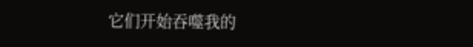它们开始吞噬我的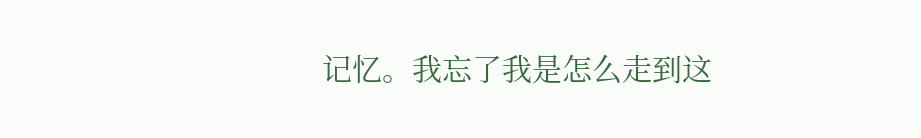记忆。我忘了我是怎么走到这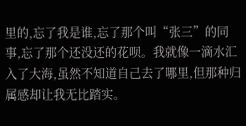里的,忘了我是谁,忘了那个叫“张三”的同事,忘了那个还没还的花呗。我就像一滴水汇入了大海,虽然不知道自己去了哪里,但那种归属感却让我无比踏实。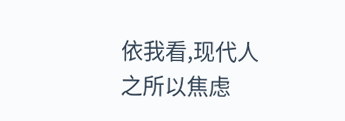依我看,现代人之所以焦虑